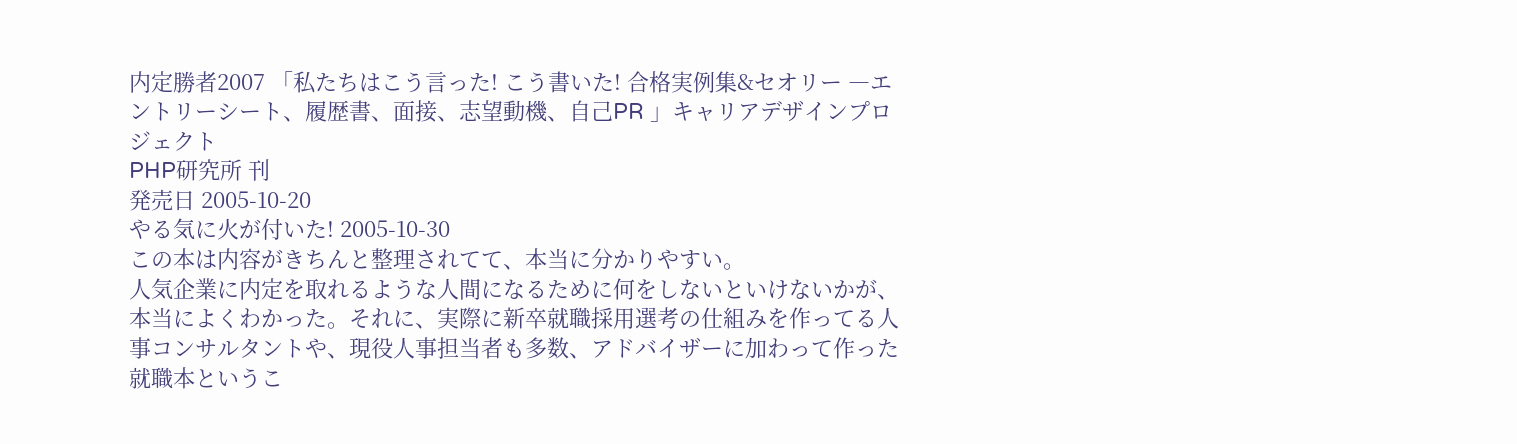内定勝者2007 「私たちはこう言った! こう書いた! 合格実例集&セオリー ―エントリーシート、履歴書、面接、志望動機、自己PR 」キャリアデザインプロジェクト
PHP研究所 刊
発売日 2005-10-20
やる気に火が付いた! 2005-10-30
この本は内容がきちんと整理されてて、本当に分かりやすい。
人気企業に内定を取れるような人間になるために何をしないといけないかが、本当によくわかった。それに、実際に新卒就職採用選考の仕組みを作ってる人事コンサルタントや、現役人事担当者も多数、アドバイザーに加わって作った就職本というこ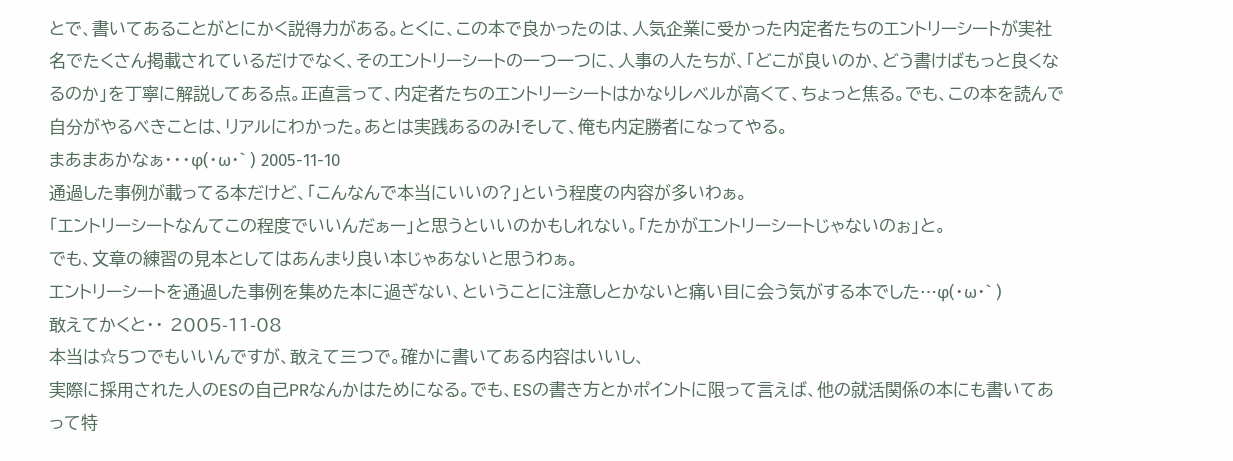とで、書いてあることがとにかく説得力がある。とくに、この本で良かったのは、人気企業に受かった内定者たちのエントリーシートが実社名でたくさん掲載されているだけでなく、そのエントリーシートの一つ一つに、人事の人たちが、「どこが良いのか、どう書けばもっと良くなるのか」を丁寧に解説してある点。正直言って、内定者たちのエントリーシートはかなりレベルが高くて、ちょっと焦る。でも、この本を読んで自分がやるべきことは、リアルにわかった。あとは実践あるのみ!そして、俺も内定勝者になってやる。
まあまあかなぁ・・・φ(・ω・` ) 2005-11-10
通過した事例が載ってる本だけど、「こんなんで本当にいいの?」という程度の内容が多いわぁ。
「エントリーシートなんてこの程度でいいんだぁー」と思うといいのかもしれない。「たかがエントリーシートじゃないのぉ」と。
でも、文章の練習の見本としてはあんまり良い本じゃあないと思うわぁ。
エントリーシートを通過した事例を集めた本に過ぎない、ということに注意しとかないと痛い目に会う気がする本でした…φ(・ω・` )
敢えてかくと・・ 2005-11-08
本当は☆5つでもいいんですが、敢えて三つで。確かに書いてある内容はいいし、
実際に採用された人のESの自己PRなんかはためになる。でも、ESの書き方とかポイントに限って言えば、他の就活関係の本にも書いてあって特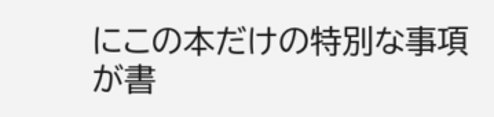にこの本だけの特別な事項が書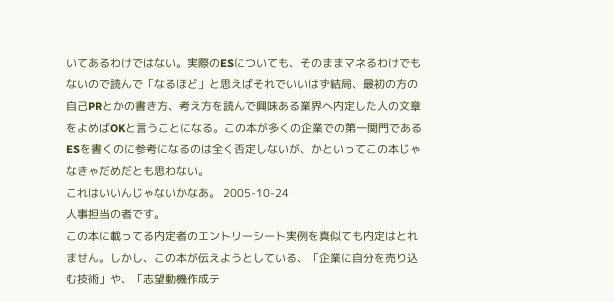いてあるわけではない。実際のESについても、そのままマネるわけでもないので読んで「なるほど」と思えばそれでいいはず結局、最初の方の自己PRとかの書き方、考え方を読んで興味ある業界へ内定した人の文章をよめばOKと言うことになる。この本が多くの企業での第一関門であるESを書くのに参考になるのは全く否定しないが、かといってこの本じゃなきゃだめだとも思わない。
これはいいんじゃないかなあ。 2005-10-24
人事担当の者です。
この本に載ってる内定者のエントリーシート実例を真似ても内定はとれません。しかし、この本が伝えようとしている、「企業に自分を売り込む技術」や、「志望動機作成テ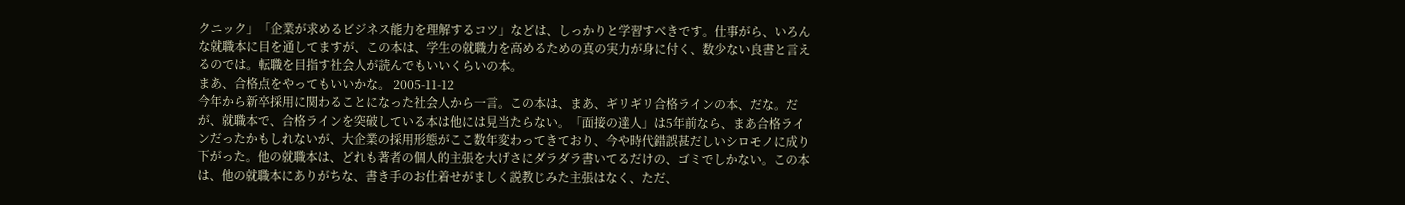クニック」「企業が求めるビジネス能力を理解するコツ」などは、しっかりと学習すべきです。仕事がら、いろんな就職本に目を通してますが、この本は、学生の就職力を高めるための真の実力が身に付く、数少ない良書と言えるのでは。転職を目指す社会人が読んでもいいくらいの本。
まあ、合格点をやってもいいかな。 2005-11-12
今年から新卒採用に関わることになった社会人から一言。この本は、まあ、ギリギリ合格ラインの本、だな。だが、就職本で、合格ラインを突破している本は他には見当たらない。「面接の達人」は5年前なら、まあ合格ラインだったかもしれないが、大企業の採用形態がここ数年変わってきており、今や時代錯誤甚だしいシロモノに成り下がった。他の就職本は、どれも著者の個人的主張を大げさにダラダラ書いてるだけの、ゴミでしかない。この本は、他の就職本にありがちな、書き手のお仕着せがましく説教じみた主張はなく、ただ、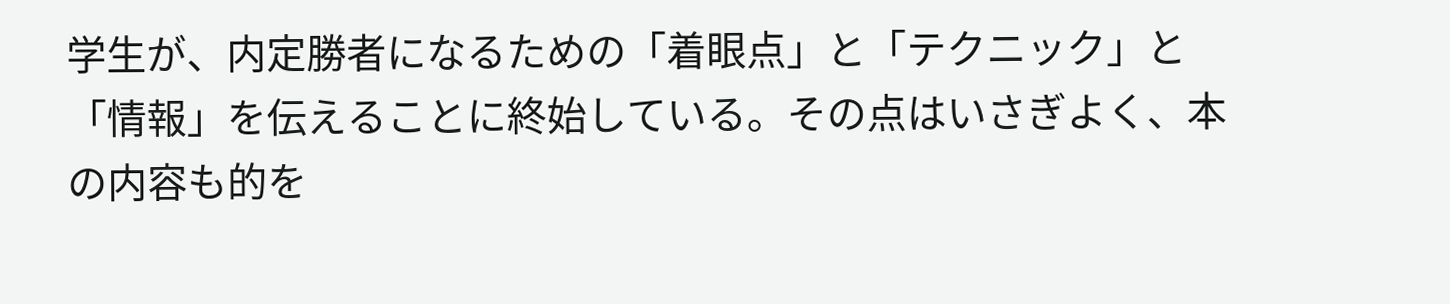学生が、内定勝者になるための「着眼点」と「テクニック」と「情報」を伝えることに終始している。その点はいさぎよく、本の内容も的を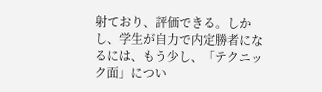射ており、評価できる。しかし、学生が自力で内定勝者になるには、もう少し、「テクニック面」につい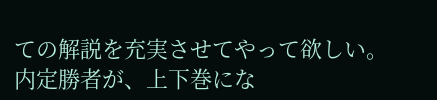ての解説を充実させてやって欲しい。内定勝者が、上下巻にな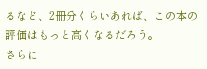るなど、2冊分くらいあれば、この本の評価はもっと高くなるだろう。
さらに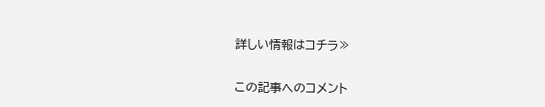詳しい情報はコチラ≫


この記事へのコメント